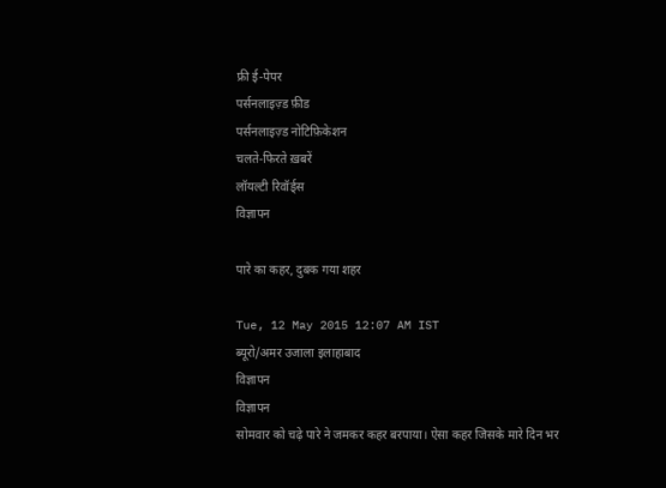फ्री ई-पेपर
पर्सनलाइज़्ड फ़ीड
पर्सनलाइज़्ड नोटिफ़िकेशन
चलते-फिरते ख़बरें
लॉयल्टी रिवॉर्ड्स
विज्ञापन

पारे का कहर, दुबक गया शहर

Tue, 12 May 2015 12:07 AM IST
ब्यूरो/अमर उजाला इलाहाबाद
विज्ञापन
विज्ञापन
सोमवार को चढ़े पारे ने जमकर कहर बरपाया। ऐसा कहर जिसके मारे दिन भर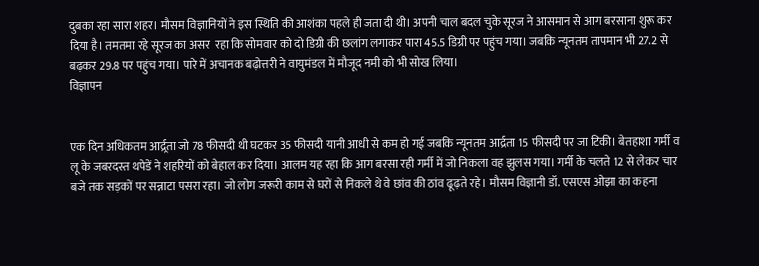दुबका रहा सारा शहर। मौसम विज्ञानियों ने इस स्थिति की आशंका पहले ही जता दी थी। अपनी चाल बदल चुके सूरज ने आसमान से आग बरसाना शुरू कर दिया है। तमतमा रहे सूरज का असर  रहा कि सोमवार को दो डिग्री की छलांग लगाकर पारा 45.5 डिग्री पर पहुंच गया। जबकि न्यूनतम तापमान भी 27.2 से बढ़कर 29.8 पर पहुंच गया। पारे में अचानक बढ़ोत्तरी ने वायुमंडल में मौजूद नमी को भी सोख लिया।
विज्ञापन


एक दिन अधिकतम आर्द्र्रता जो 78 फीसदी थी घटकर 35 फीसदी यानी आधी से कम हो गई जबकि न्यूनतम आर्द्रता 15 फीसदी पर जा टिकी। बेतहाशा गर्मी व लू के जबरदस्त थपेडें ने शहरियों को बेहाल कर दिया। आलम यह रहा कि आग बरसा रही गर्मी में जो निकला वह झुलस गया। गर्मी के चलते 12 से लेकर चार बजे तक सड़कों पर सन्नाटा पसरा रहा। जो लोग जरूरी काम से घरों से निकले थे वे छांव की ठांव ढूढ़ते रहे। मौसम विज्ञानी डॉ. एसएस ओझा का कहना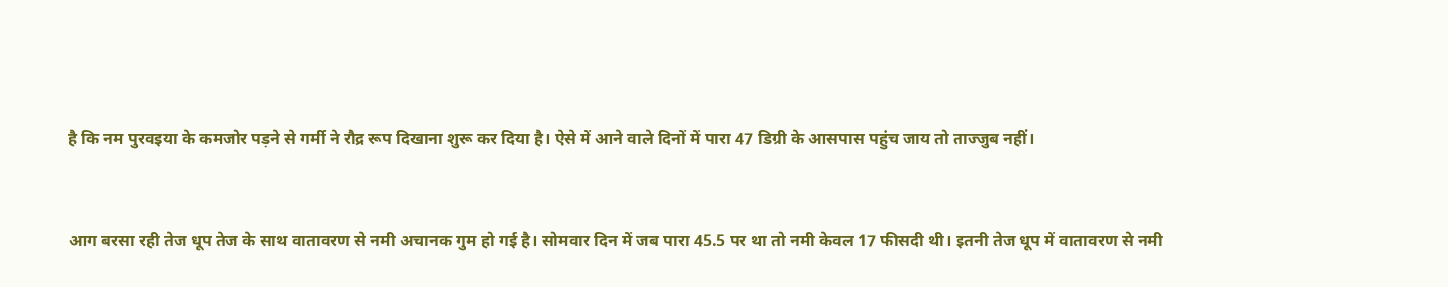है कि नम पुरवइया के कमजोर पड़ने से गर्मी ने रौद्र रूप दिखाना शुरू कर दिया है। ऐसे में आने वाले दिनों में पारा 47 डिग्री के आसपास पहुंच जाय तो ताज्जुब नहीं।


आग बरसा रही तेज धूप तेज के साथ वातावरण से नमी अचानक गुम हो गई है। सोमवार दिन में जब पारा 45.5 पर था तो नमी केवल 17 फीसदी थी। इतनी तेज धूप में वातावरण से नमी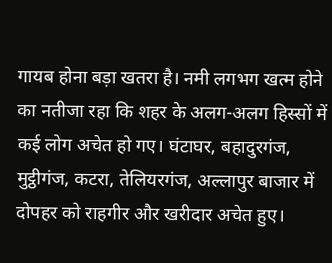गायब होना बड़ा खतरा है। नमी लगभग खत्म होने का नतीजा रहा कि शहर के अलग-अलग हिस्सों में कई लोग अचेत हो गए। घंटाघर, बहादुरगंज, मुट्ठीगंज, कटरा, तेलियरगंज, अल्लापुर बाजार में दोपहर को राहगीर और खरीदार अचेत हुए।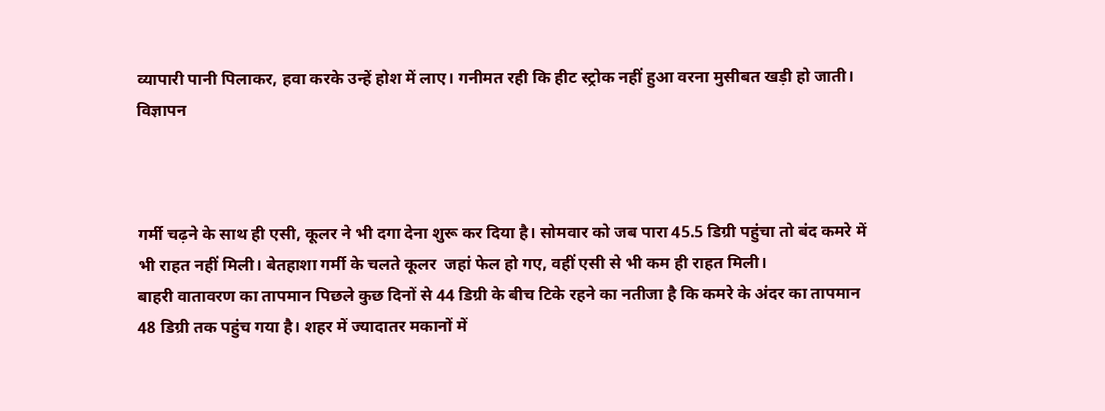व्यापारी पानी पिलाकर, हवा करके उन्हें होश में लाए। गनीमत रही कि हीट स्ट्रोक नहीं हुआ वरना मुसीबत खड़ी हो जाती।
विज्ञापन



गर्मी चढ़ने के साथ ही एसी, कूलर ने भी दगा देना शुरू कर दिया है। सोमवार को जब पारा 45.5 डिग्री पहुंचा तो बंद कमरे में भी राहत नहीं मिली। बेतहाशा गर्मी के चलते कूलर  जहां फेल हो गए, वहीं एसी से भी कम ही राहत मिली।
बाहरी वातावरण का तापमान पिछले कुछ दिनों से 44 डिग्री के बीच टिके रहने का नतीजा है कि कमरे के अंदर का तापमान 48 डिग्री तक पहुंच गया है। शहर में ज्यादातर मकानों में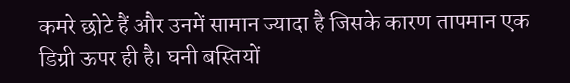कमरे छोटे हैं और उनमें सामान ज्यादा है जिसके कारण तापमान एक डिग्री ऊपर ही है। घनी बस्तियों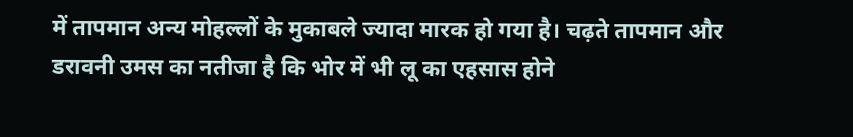में तापमान अन्य मोहल्लों के मुकाबले ज्यादा मारक हो गया है। चढ़ते तापमान और डरावनी उमस का नतीजा है कि भोर में भी लू का एहसास होने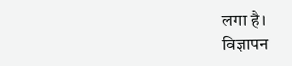लगा है।
विज्ञापन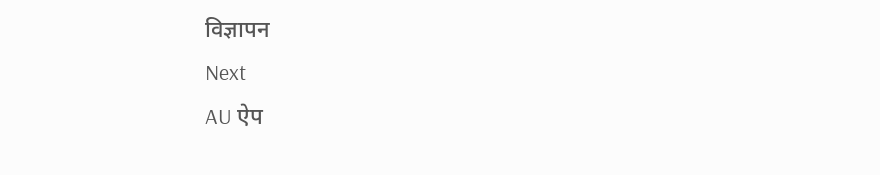विज्ञापन
Next
AU ऐप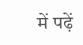में पढ़ें